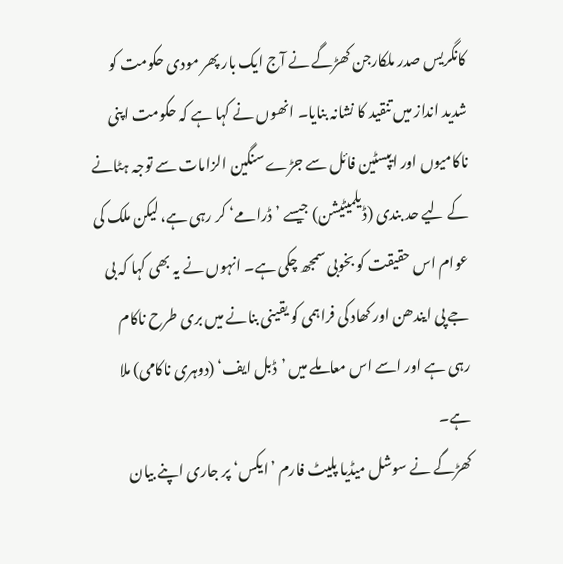کانگریس صدر ملکارجن کھڑگے نے آج ایک بار پھر مودی حکومت کو شدید انداز میں تنقید کا نشانہ بنایا۔ انھوں نے کہا ہے کہ حکومت اپنی ناکامیوں اور ایپسٹین فائل سے جڑے سنگین الزامات سے توجہ ہٹانے کے لیے حد بندی (ڈیلمیٹیشن) جیسے ’ڈرامے‘ کر رہی ہے، لیکن ملک کی عوام اس حقیقت کو بخوبی سمجھ چکی ہے۔ انہوں نے یہ بھی کہا کہ بی جے پی ایندھن اور کھاد کی فراہمی کو یقینی بنانے میں بری طرح ناکام رہی ہے اور اسے اس معاملے میں ’ڈبل ایف‘ (دوہری ناکامی) ملا ہے۔
کھڑگے نے سوشل میڈیا پلیٹ فارم ’ایکس‘ پر جاری اپنے بیان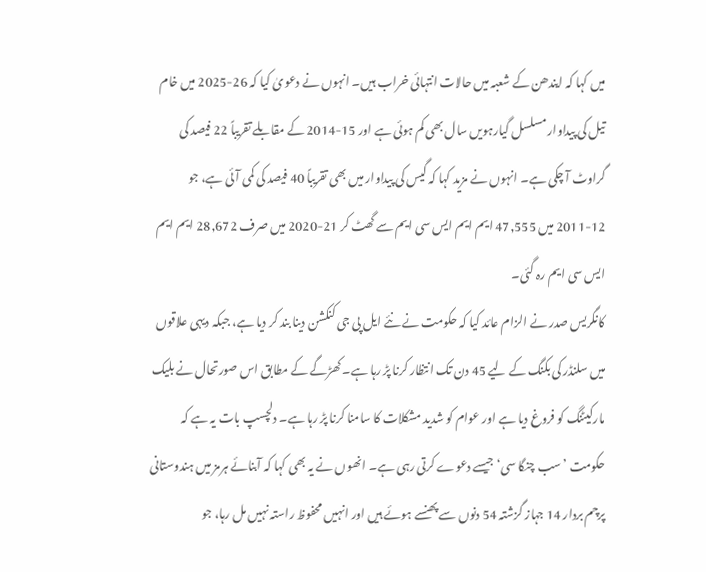میں کہا کہ ایندھن کے شعبہ میں حالات انتہائی خراب ہیں۔ انہوں نے دعویٰ کیا کہ 26-2025 میں خام تیل کی پیداوار مسلسل گیارہویں سال بھی کم ہوئی ہے اور 15-2014 کے مقابلے تقریباً 22 فیصد کی گراوٹ آ چکی ہے۔ انہوں نے مزید کہا کہ گیس کی پیداوار میں بھی تقریباً 40 فیصد کی کمی آئی ہے، جو 12-2011 میں 47,555 ایم ایم ایس سی ایم سے گھٹ کر 21-2020 میں صرف 28,672 ایم ایم ایس سی ایم رہ گئی۔
کانگریس صدر نے الزام عائد کیا کہ حکومت نے نئے ایل پی جی کنکشن دینا بند کر دیا ہے، جبکہ دیہی علاقوں میں سلنڈر کی بکنگ کے لیے 45 دن تک انتظار کرنا پڑ رہا ہے۔ کھڑگے کے مطابق اس صورتحال نے بلیک مارکیٹنگ کو فروغ دیا ہے اور عوام کو شدید مشکلات کا سامنا کرنا پڑ رہا ہے۔ دلچسپ بات یہ ہے کہ حکومت ’سب چنگا سی‘ جیسے دعوے کرتی رہی ہے۔ انھوں نے یہ بھی کہا کہ آبنائے ہرمز میں ہندوستانی پرچم بردار 14 جہاز گزشتہ 54 دنوں سے پھنسے ہوئے ہیں اور انہیں محفوظ راستہ نہیں مل رہا، جو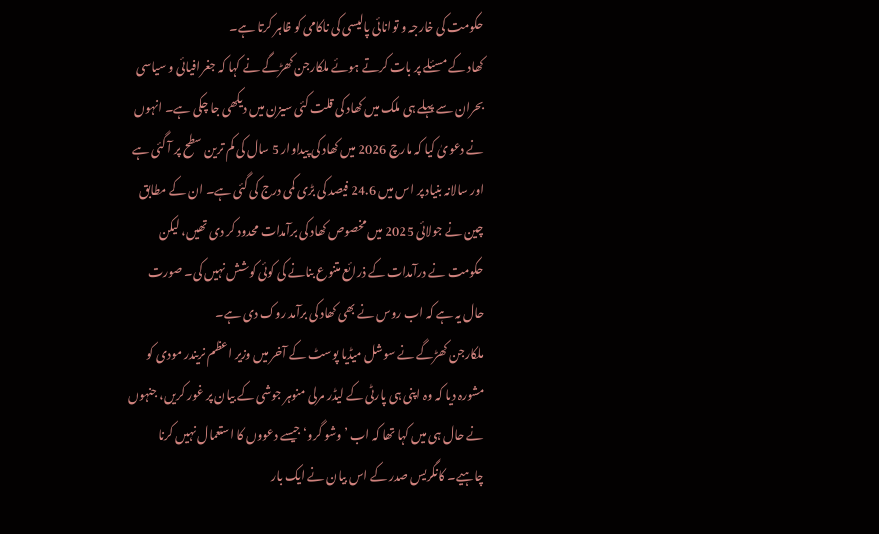حکومت کی خارجہ و توانائی پالیسی کی ناکامی کو ظاہر کرتا ہے۔
کھاد کے مسئلے پر بات کرتے ہوئے ملکارجن کھڑگے نے کہا کہ جغرافیائی و سیاسی بحران سے پہلے ہی ملک میں کھاد کی قلت کئی سیزن میں دیکھی جا چکی ہے۔ انہوں نے دعویٰ کیا کہ مارچ 2026 میں کھاد کی پیداوار 5 سال کی کم ترین سطح پر آ گئی ہے اور سالانہ بنیاد پر اس میں 24.6 فیصد کی بڑی کمی درج کی گئی ہے۔ ان کے مطابق چین نے جولائی 2025 میں مخصوص کھاد کی برآمدات محدود کر دی تھیں، لیکن حکومت نے درآمدات کے ذرائع متنوع بنانے کی کوئی کوشش نہیں کی۔ صورت حال یہ ہے کہ اب روس نے بھی کھاد کی برآمد روک دی ہے۔
ملکارجن کھڑگے نے سوشل میڈیا پوسٹ کے آخر میں وزیر اعظم نریندر مودی کو مشورہ دیا کہ وہ اپنی ہی پارٹی کے لیڈر مرلی منوہر جوشی کے بیان پر غور کریں، جنہوں نے حال ہی میں کہا تھا کہ اب ’وشو گرو‘ جیسے دعووں کا استعمال نہیں کرنا چاہیے۔ کانگریس صدر کے اس بیان نے ایک بار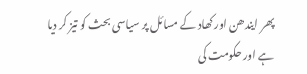پھر ایندھن اور کھاد کے مسائل پر سیاسی بحث کو تیز کر دیا ہے اور حکومت کی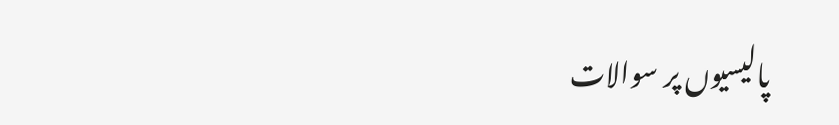پالیسیوں پر سوالات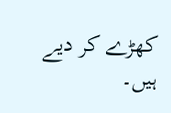کھڑے کر دیے ہیں۔